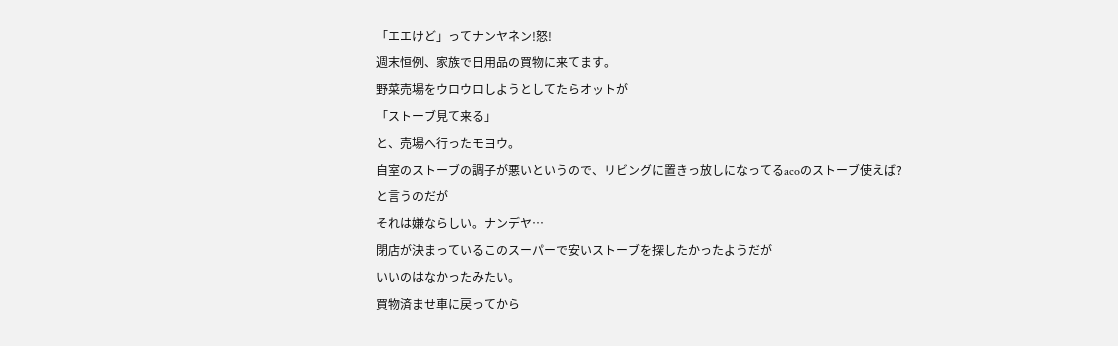「エエけど」ってナンヤネン!怒!
週末恒例、家族で日用品の買物に来てます。
野菜売場をウロウロしようとしてたらオットが
「ストーブ見て来る」
と、売場へ行ったモヨウ。
自室のストーブの調子が悪いというので、リビングに置きっ放しになってるacoのストーブ使えば?
と言うのだが
それは嫌ならしい。ナンデヤ…
閉店が決まっているこのスーパーで安いストーブを探したかったようだが
いいのはなかったみたい。
買物済ませ車に戻ってから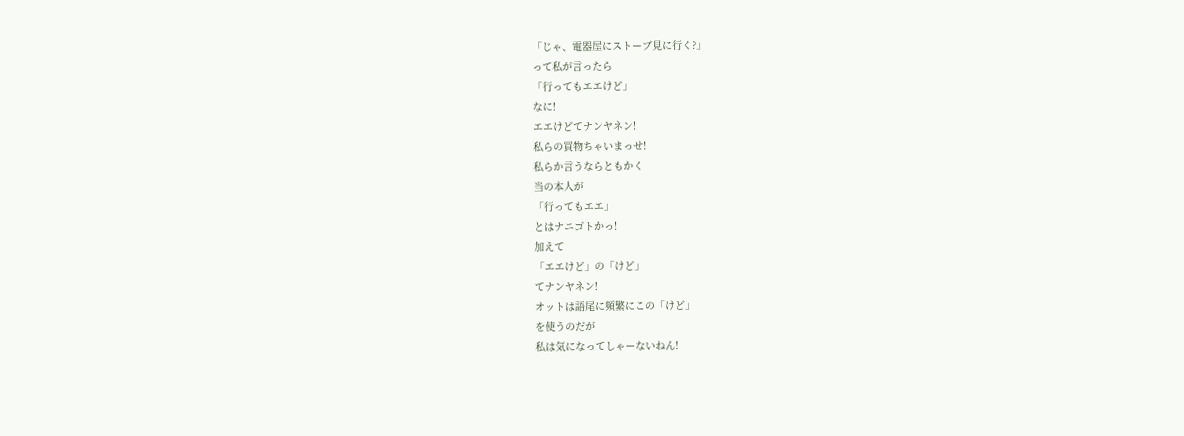「じゃ、電器屋にストーブ見に行く?」
って私が言ったら
「行ってもエエけど」
なに!
エエけどてナンヤネン!
私らの買物ちゃいまっせ!
私らか言うならともかく
当の本人が
「行ってもエエ」
とはナニゴトかっ!
加えて
「エエけど」の「けど」
てナンヤネン!
オットは語尾に頻繁にこの「けど」
を使うのだが
私は気になってしゃーないねん!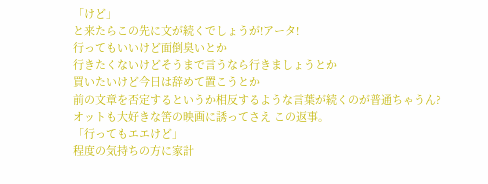「けど」
と来たらこの先に文が続くでしょうが!アータ!
行ってもいいけど面倒臭いとか
行きたくないけどそうまで言うなら行きましょうとか
買いたいけど今日は辞めて置こうとか
前の文章を否定するというか相反するような言葉が続くのが普通ちゃうん?
オットも大好きな筈の映画に誘ってさえ この返事。
「行ってもエエけど」
程度の気持ちの方に家計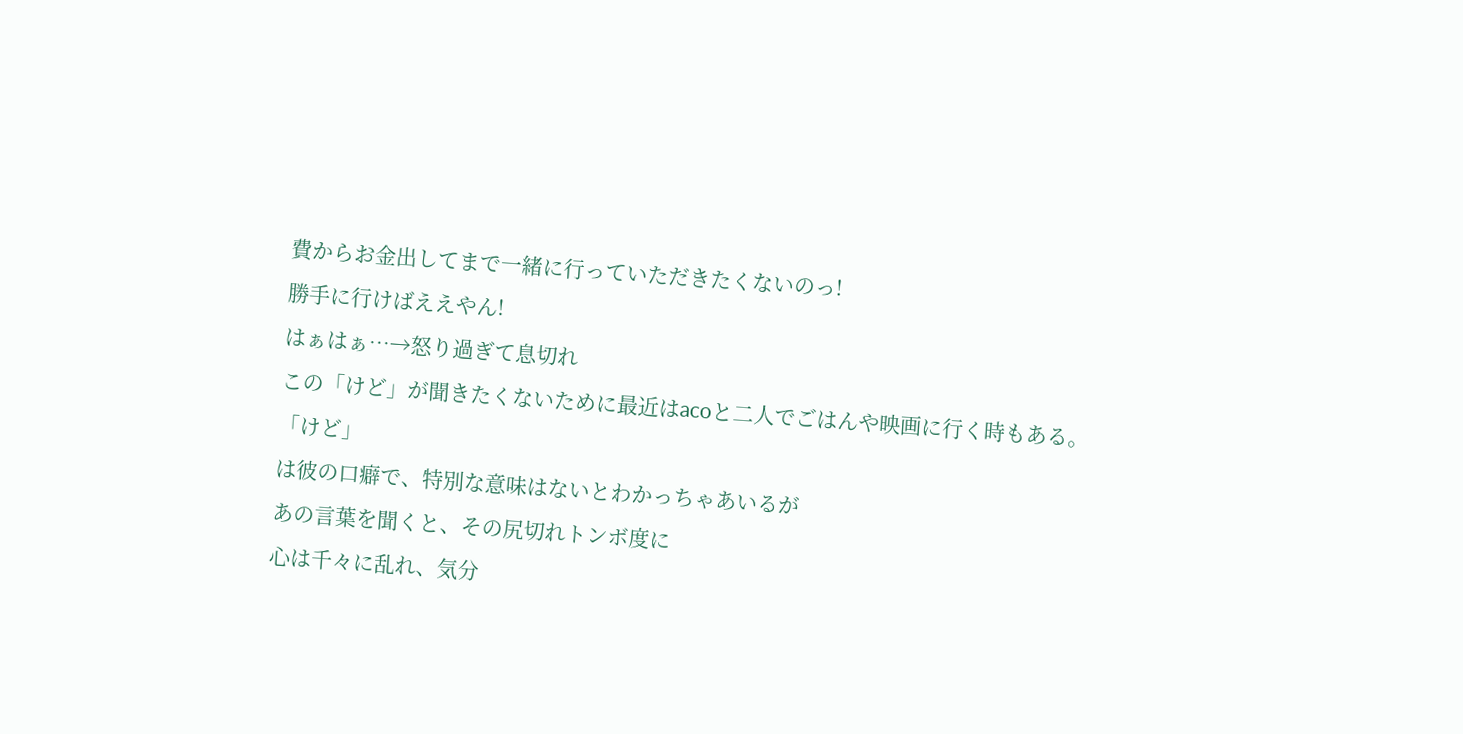費からお金出してまで一緒に行っていただきたくないのっ!
勝手に行けばええやん!
はぁはぁ…→怒り過ぎて息切れ
この「けど」が聞きたくないために最近はacoと二人でごはんや映画に行く時もある。
「けど」
は彼の口癖で、特別な意味はないとわかっちゃあいるが
あの言葉を聞くと、その尻切れトンボ度に
心は千々に乱れ、気分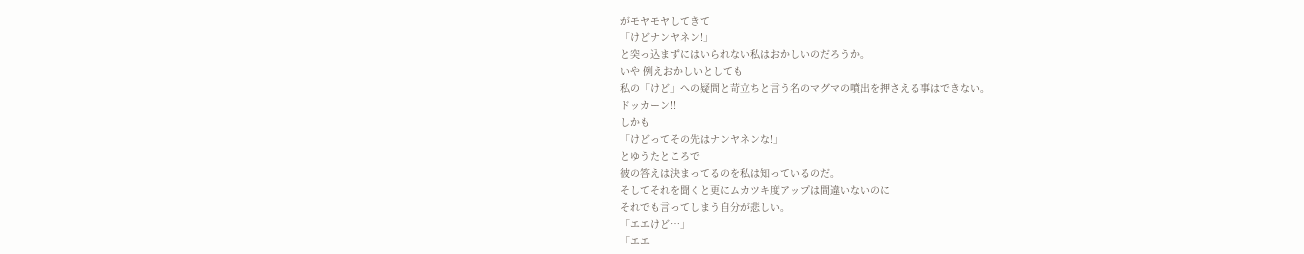がモヤモヤしてきて
「けどナンヤネン!」
と突っ込まずにはいられない私はおかしいのだろうか。
いや 例えおかしいとしても
私の「けど」への疑問と苛立ちと言う名のマグマの噴出を押さえる事はできない。
ドッカーン!!
しかも
「けどってその先はナンヤネンな!」
とゆうたところで
彼の答えは決まってるのを私は知っているのだ。
そしてそれを聞くと更にムカツキ度アップは間違いないのに
それでも言ってしまう自分が悲しい。
「エエけど…」
「エエ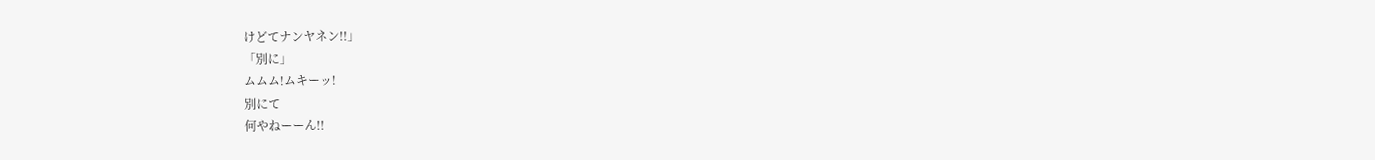けどてナンヤネン!!」
「別に」
ムムム!ムキーッ!
別にて
何やねーーん!!